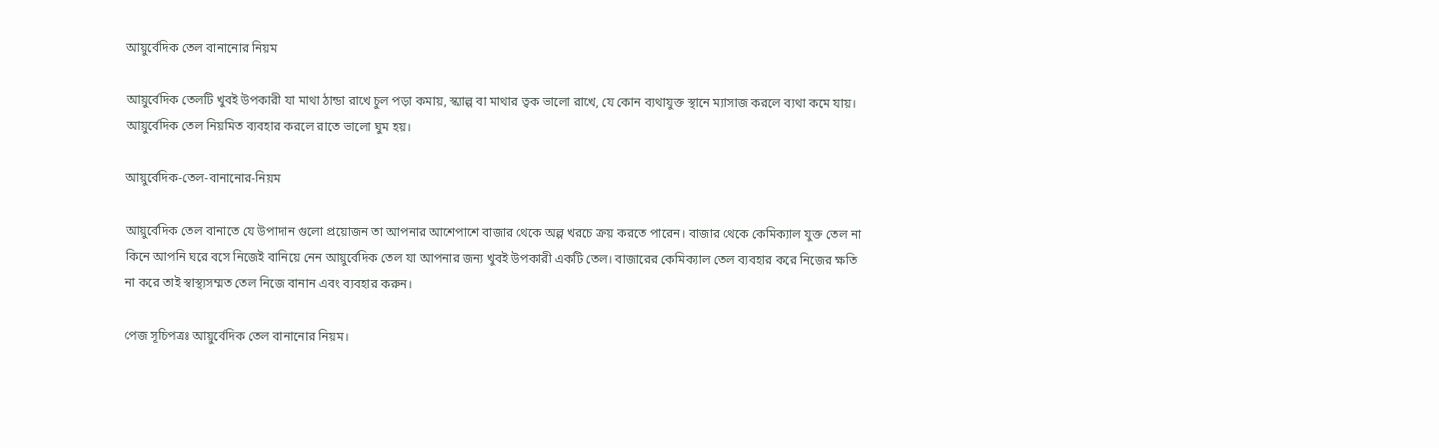আয়ুর্বেদিক তেল বানানোর নিয়ম

আয়ুর্বেদিক তেলটি খুবই উপকারী যা মাথা ঠান্ডা রাখে চুল পড়া কমায়, স্ক্যাল্প বা মাথার ত্বক ভালো রাখে, যে কোন ব্যথাযুক্ত স্থানে ম্যাসাজ করলে ব্যথা কমে যায়। আয়ুর্বেদিক তেল নিয়মিত ব্যবহার করলে রাতে ভালো ঘুম হয়।

আয়ুর্বেদিক-তেল-বানানোর-নিয়ম

আয়ুর্বেদিক তেল বানাতে যে উপাদান গুলো প্রয়োজন তা আপনার আশেপাশে বাজার থেকে অল্প খরচে ক্রয় করতে পারেন। বাজার থেকে কেমিক্যাল যুক্ত তেল না কিনে আপনি ঘরে বসে নিজেই বানিয়ে নেন আয়ুর্বেদিক তেল যা আপনার জন্য খুবই উপকারী একটি তেল। বাজারের কেমিক্যাল তেল ব্যবহার করে নিজের ক্ষতি না করে তাই স্বাস্থ্যসম্মত তেল নিজে বানান এবং ব্যবহার করুন।

পেজ সূচিপত্রঃ আয়ুর্বেদিক তেল বানানোর নিয়ম।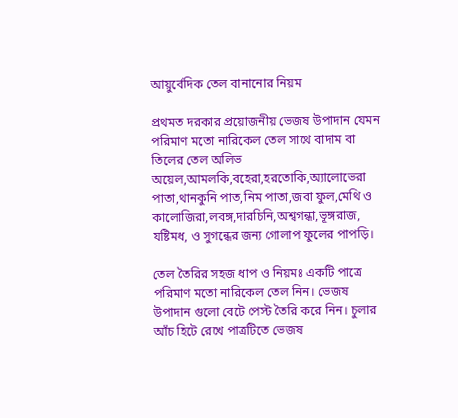আয়ুর্বেদিক তেল বানানোর নিয়ম

প্রথমত দরকার প্রয়োজনীয় ভেজষ উপাদান যেমন পরিমাণ মতো নারিকেল তেল সাথে বাদাম বা তিলের তেল অলিভ অয়েল,আমলকি,বহেরা,হরতোকি,অ্যালোভেরা পাতা,থানকুনি পাত,নিম পাতা,জবা ফুল,মেথি ও কালোজিরা,লবঙ্গ,দারচিনি,অশ্বগন্ধা,ভূঙ্গরাজ, যষ্টিমধ, ও সুগন্ধের জন্য গোলাপ ফুলের পাপড়ি।

তেল তৈরির সহজ ধাপ ও নিয়মঃ একটি পাত্রে পরিমাণ মতো নারিকেল তেল নিন। ভেজষ উপাদান গুলো বেটে পেস্ট তৈরি করে নিন। চুলার আঁচ হিটে রেখে পাত্রটিতে ভেজষ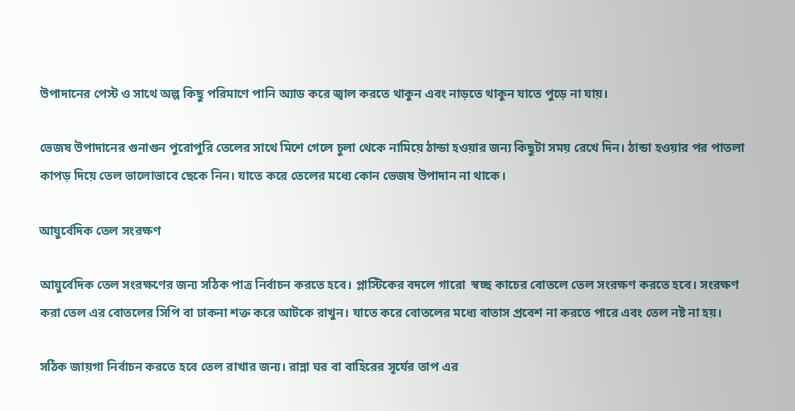উপাদানের পেস্ট ও সাথে অল্প কিছু পরিমাণে পানি অ্যাড করে জ্বাল করতে থাকুন এবং নাড়তে থাকুন যাতে পুড়ে না যায়।

ভেজষ উপাদানের গুনাগুন পুরোপুরি তেলের সাথে মিশে গেলে চুলা থেকে নামিয়ে ঠান্ডা হওয়ার জন্য কিছুটা সময় রেখে দিন। ঠান্ডা হওয়ার পর পাতলা কাপড় দিয়ে তেল ভালোভাবে ছেকে নিন। যাতে করে তেলের মধ্যে কোন ভেজষ উপাদান না থাকে।

আয়ুর্বেদিক তেল সংরক্ষণ

আয়ুর্বেদিক তেল সংরক্ষণের জন্য সঠিক পাত্র নির্বাচন করতে হবে। প্লাস্টিকের বদলে গারো  স্বচ্ছ কাচের বোতলে তেল সংরক্ষণ করতে হবে। সংরক্ষণ করা তেল এর বোতলের সিপি বা ঢাকনা শক্ত করে আটকে রাখুন। যাতে করে বোতলের মধ্যে বাতাস প্রবেশ না করতে পারে এবং তেল নষ্ট না হয়।

সঠিক জায়গা নির্বাচন করতে হবে তেল রাখার জন্য। রান্না ঘর বা বাহিরের সূর্যের তাপ এর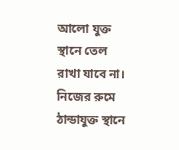আলো যুক্ত স্থানে তেল রাখা যাবে না। নিজের রুমে ঠান্ডাযুক্ত স্থানে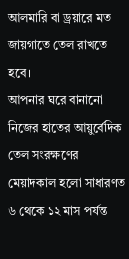আলমারি বা ড্রয়ারে মত জায়গাতে তেল রাখতে হবে।
আপনার ঘরে বানানো নিজের হাতের আয়ুর্বেদিক তেল সংরক্ষণের মেয়াদকাল হলো সাধারণত ৬ থেকে ১২ মাস পর্যন্ত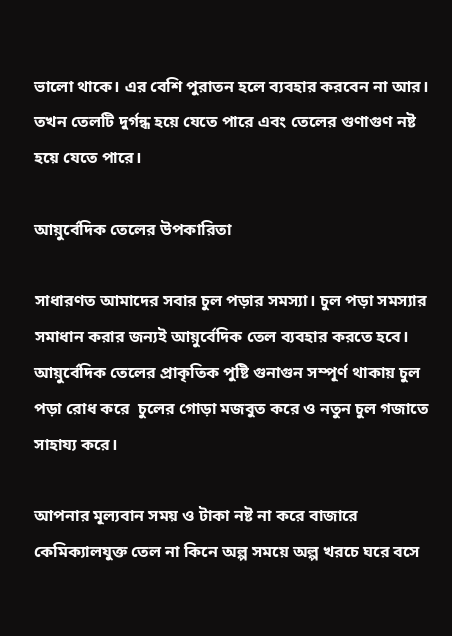ভালো থাকে। এর বেশি পুরাতন হলে ব্যবহার করবেন না আর। তখন তেলটি দুর্গন্ধ হয়ে যেতে পারে এবং তেলের গুণাগুণ নষ্ট হয়ে যেতে পারে।

আয়ুর্বেদিক তেলের উপকারিতা

সাধারণত আমাদের সবার চুল পড়ার সমস্যা। চুল পড়া সমস্যার সমাধান করার জন্যই আয়ুর্বেদিক তেল ব্যবহার করতে হবে। আয়ুর্বেদিক তেলের প্রাকৃতিক পুষ্টি গুনাগুন সম্পূর্ণ থাকায় চুল পড়া রোধ করে  চুলের গোড়া মজবুত করে ও নতুন চুল গজাতে সাহায্য করে।

আপনার মূল্যবান সময় ও টাকা নষ্ট না করে বাজারে কেমিক্যালযুক্ত তেল না কিনে অল্প সময়ে অল্প খরচে ঘরে বসে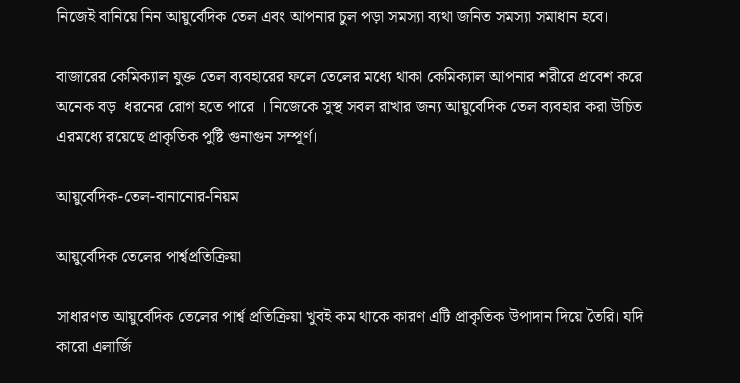নিজেই বানিয়ে নিন আয়ুর্বেদিক তেল এবং আপনার চুল পড়া সমস্যা ব্যথা জনিত সমস্যা সমাধান হবে।

বাজারের কেমিক্যাল যুক্ত তেল ব্যবহারের ফলে তেলের মধ্যে থাকা কেমিক্যাল আপনার শরীরে প্রবেশ করে  অনেক বড়  ধরনের রোগ হতে পারে । নিজেকে সুস্থ সবল রাখার জন্য আয়ুর্বেদিক তেল ব্যবহার করা উচিত এরমধ্যে রয়েছে প্রাকৃতিক পুষ্টি গুনাগুন সম্পূর্ণ।

আয়ুর্বেদিক-তেল-বানানোর-নিয়ম

আয়ুর্বেদিক তেলের পার্শ্বপ্রতিক্রিয়া

সাধারণত আয়ুর্বেদিক তেলের পার্শ্ব প্রতিক্রিয়া খুবই কম থাকে কারণ এটি প্রাকৃতিক উপাদান দিয়ে তৈরি। যদি কারো এলার্জি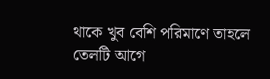থাকে খুব বেশি পরিমাণে তাহলে তেলটি আগে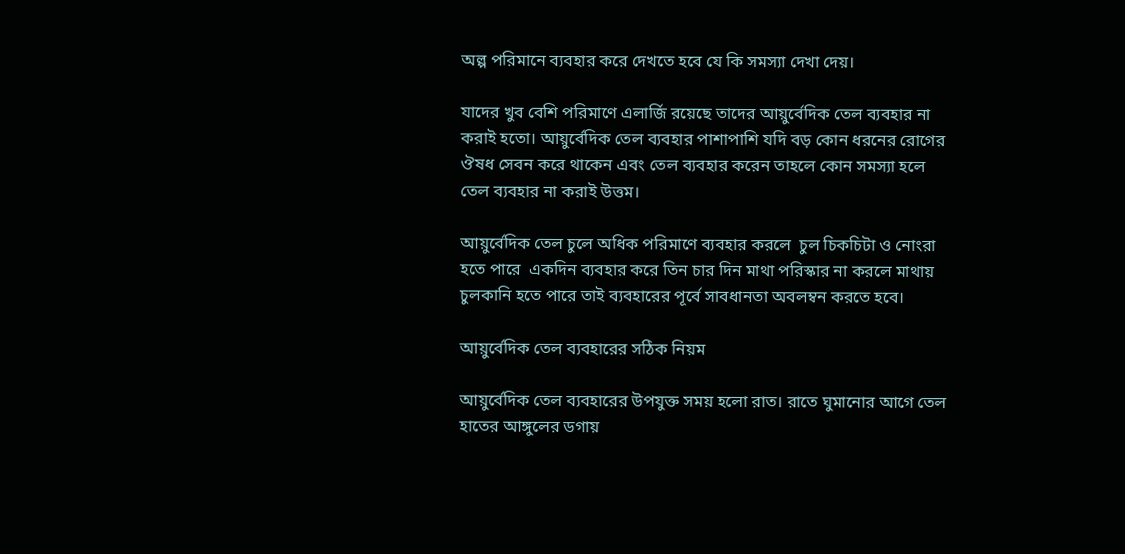অল্প পরিমানে ব্যবহার করে দেখতে হবে যে কি সমস্যা দেখা দেয়।

যাদের খুব বেশি পরিমাণে এলার্জি রয়েছে তাদের আয়ুর্বেদিক তেল ব্যবহার না করাই হতো। আয়ুর্বেদিক তেল ব্যবহার পাশাপাশি যদি বড় কোন ধরনের রোগের ঔষধ সেবন করে থাকেন এবং তেল ব্যবহার করেন তাহলে কোন সমস্যা হলে তেল ব্যবহার না করাই উত্তম।

আয়ুর্বেদিক তেল চুলে অধিক পরিমাণে ব্যবহার করলে  চুল চিকচিটা ও নোংরা হতে পারে  একদিন ব্যবহার করে তিন চার দিন মাথা পরিস্কার না করলে মাথায় চুলকানি হতে পারে তাই ব্যবহারের পূর্বে সাবধানতা অবলম্বন করতে হবে।

আয়ুর্বেদিক তেল ব্যবহারের সঠিক নিয়ম

আয়ুর্বেদিক তেল ব্যবহারের উপযুক্ত সময় হলো রাত। রাতে ঘুমানোর আগে তেল হাতের আঙ্গুলের ডগায়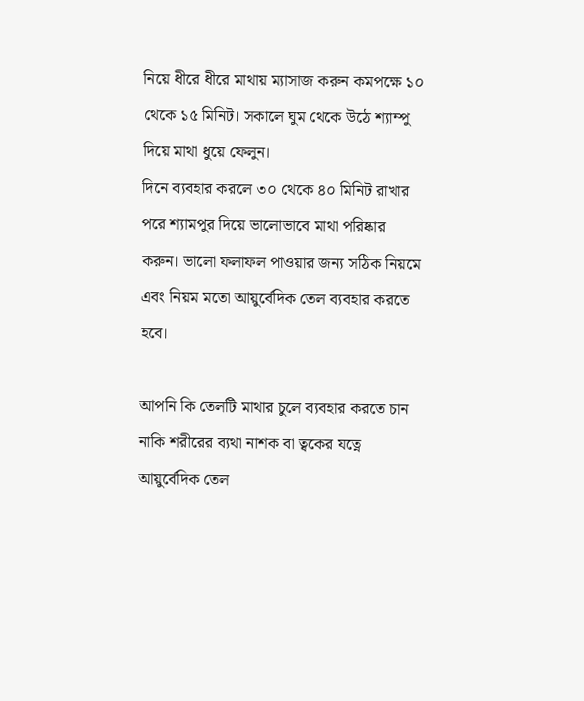নিয়ে ধীরে ধীরে মাথায় ম্যাসাজ করুন কমপক্ষে ১০ থেকে ১৫ মিনিট। সকালে ঘুম থেকে উঠে শ্যাম্পু দিয়ে মাথা ধুয়ে ফেলুন।
দিনে ব্যবহার করলে ৩০ থেকে ৪০ মিনিট রাখার পরে শ্যামপুর দিয়ে ভালোভাবে মাথা পরিষ্কার করুন। ভালো ফলাফল পাওয়ার জন্য সঠিক নিয়মে এবং নিয়ম মতো আয়ুর্বেদিক তেল ব্যবহার করতে হবে।

আপনি কি তেলটি মাথার চুলে ব্যবহার করতে চান নাকি শরীরের ব্যথা নাশক বা ত্বকের যত্নে আয়ুর্বেদিক তেল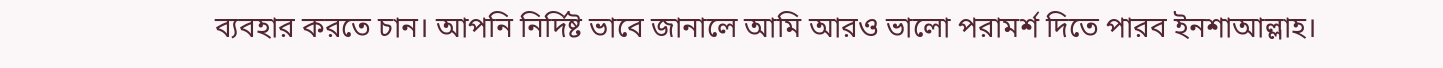ব্যবহার করতে চান। আপনি নির্দিষ্ট ভাবে জানালে আমি আরও ভালো পরামর্শ দিতে পারব ইনশাআল্লাহ।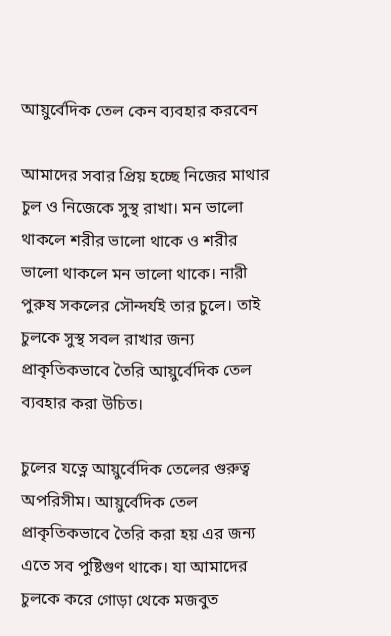আয়ুর্বেদিক তেল কেন ব্যবহার করবেন

আমাদের সবার প্রিয় হচ্ছে নিজের মাথার চুল ও নিজেকে সুস্থ রাখা। মন ভালো থাকলে শরীর ভালো থাকে ও শরীর ভালো থাকলে মন ভালো থাকে। নারী পুরুষ সকলের সৌন্দর্যই তার চুলে। তাই চুলকে সুস্থ সবল রাখার জন্য প্রাকৃতিকভাবে তৈরি আয়ুর্বেদিক তেল ব্যবহার করা উচিত।

চুলের যত্নে আয়ুর্বেদিক তেলের গুরুত্ব অপরিসীম। আয়ুর্বেদিক তেল প্রাকৃতিকভাবে তৈরি করা হয় এর জন্য এতে সব পুষ্টিগুণ থাকে। যা আমাদের চুলকে করে গোড়া থেকে মজবুত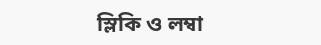স্লিকি ও লম্বা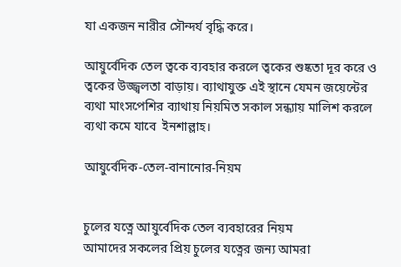যা একজন নারীর সৌন্দর্য বৃদ্ধি করে।

আয়ুর্বেদিক তেল ত্বকে ব্যবহার করলে ত্বকের শুষ্কতা দূর করে ও ত্বকের উজ্জ্বলতা বাড়ায়। ব্যাথাযুক্ত এই স্থানে যেমন জয়েন্টের ব্যথা মাংসপেশির ব্যাথায় নিয়মিত সকাল সন্ধ্যায় মালিশ করলে ব্যথা কমে যাবে  ইনশাল্লাহ।

আয়ুর্বেদিক-তেল-বানানোর-নিয়ম


চুলের যত্নে আয়ুর্বেদিক তেল ব্যবহারের নিয়ম
আমাদের সকলের প্রিয় চুলের যত্নের জন্য আমরা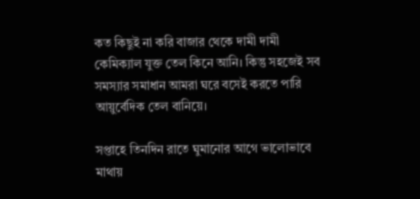কত কিছুই না করি বাজার থেকে দামী দামী কেমিক্যাল যুক্ত তেল কিনে আনি। কিন্তু সহজেই সব সমস্যার সমাধান আমরা ঘরে বসেই করতে পারি আয়ুর্বেদিক তেল বানিয়ে।

সপ্তাহে তিনদিন রাতে ঘুমানোর আগে ভালোভাবে মাথায়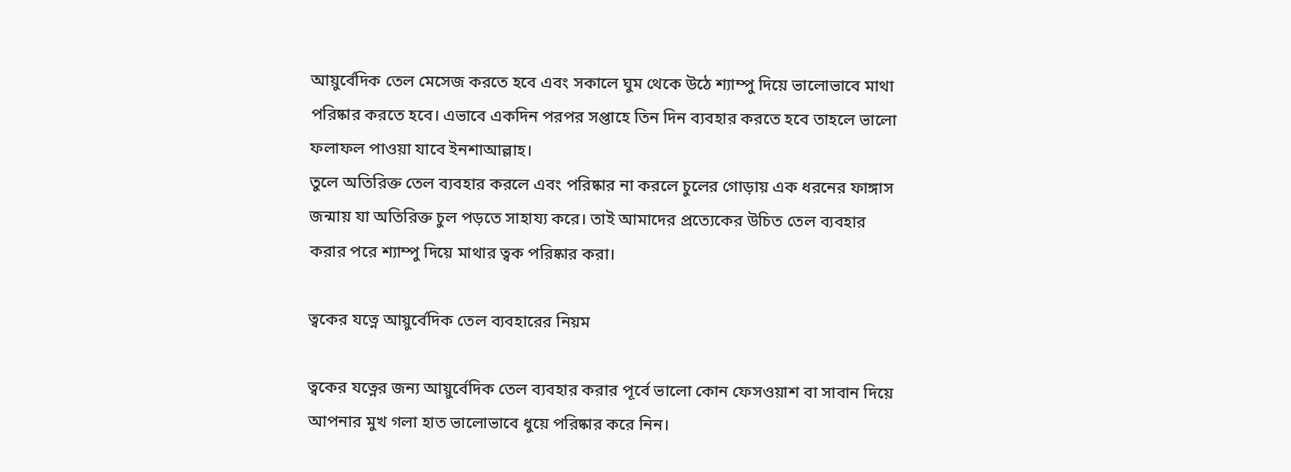আয়ুর্বেদিক তেল মেসেজ করতে হবে এবং সকালে ঘুম থেকে উঠে শ্যাম্পু দিয়ে ভালোভাবে মাথা পরিষ্কার করতে হবে। এভাবে একদিন পরপর সপ্তাহে তিন দিন ব্যবহার করতে হবে তাহলে ভালো ফলাফল পাওয়া যাবে ইনশাআল্লাহ।
তুলে অতিরিক্ত তেল ব্যবহার করলে এবং পরিষ্কার না করলে চুলের গোড়ায় এক ধরনের ফাঙ্গাস জন্মায় যা অতিরিক্ত চুল পড়তে সাহায্য করে। তাই আমাদের প্রত্যেকের উচিত তেল ব্যবহার করার পরে শ্যাম্পু দিয়ে মাথার ত্বক পরিষ্কার করা।

ত্বকের যত্নে আয়ুর্বেদিক তেল ব্যবহারের নিয়ম

ত্বকের যত্নের জন্য আয়ুর্বেদিক তেল ব্যবহার করার পূর্বে ভালো কোন ফেসওয়াশ বা সাবান দিয়ে আপনার মুখ গলা হাত ভালোভাবে ধুয়ে পরিষ্কার করে নিন।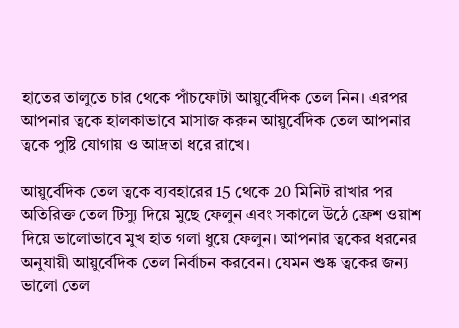হাতের তালুতে চার থেকে পাঁচফোটা আয়ুর্বেদিক তেল নিন। এরপর আপনার ত্বকে হালকাভাবে মাসাজ করুন আয়ুর্বেদিক তেল আপনার ত্বকে পুষ্টি যোগায় ও আদ্রতা ধরে রাখে।

আয়ুর্বেদিক তেল ত্বকে ব্যবহারের 15 থেকে 20 মিনিট রাখার পর অতিরিক্ত তেল টিস্যু দিয়ে মুছে ফেলুন এবং সকালে উঠে ফ্রেশ ওয়াশ দিয়ে ভালোভাবে মুখ হাত গলা ধুয়ে ফেলুন। আপনার ত্বকের ধরনের অনুযায়ী আয়ুর্বেদিক তেল নির্বাচন করবেন। যেমন শুষ্ক ত্বকের জন্য ভালো তেল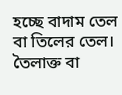হচ্ছে বাদাম তেল বা তিলের তেল। তৈলাক্ত বা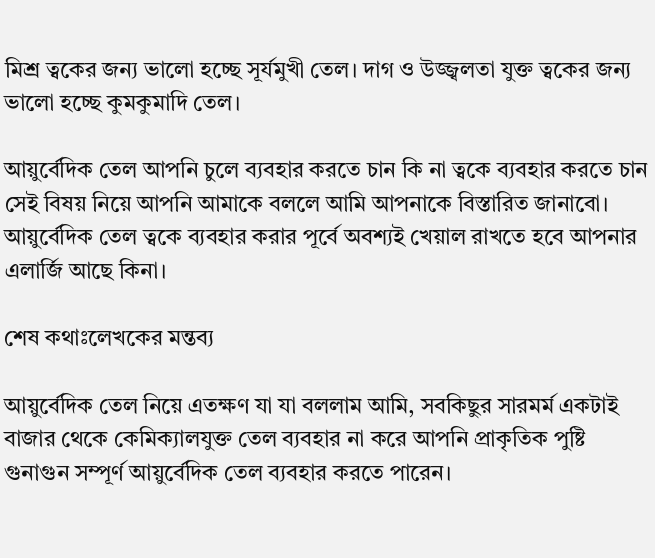মিশ্র ত্বকের জন্য ভালো হচ্ছে সূর্যমুখী তেল। দাগ ও উজ্জ্বলতা যুক্ত ত্বকের জন্য ভালো হচ্ছে কুমকুমাদি তেল।

আয়ুর্বেদিক তেল আপনি চুলে ব্যবহার করতে চান কি না ত্বকে ব্যবহার করতে চান সেই বিষয় নিয়ে আপনি আমাকে বললে আমি আপনাকে বিস্তারিত জানাবো। আয়ুর্বেদিক তেল ত্বকে ব্যবহার করার পূর্বে অবশ্যই খেয়াল রাখতে হবে আপনার এলার্জি আছে কিনা।

শেষ কথাঃলেখকের মন্তব্য

আয়ুর্বেদিক তেল নিয়ে এতক্ষণ যা যা বললাম আমি, সবকিছুর সারমর্ম একটাই বাজার থেকে কেমিক্যালযুক্ত তেল ব্যবহার না করে আপনি প্রাকৃতিক পুষ্টি গুনাগুন সম্পূর্ণ আয়ুর্বেদিক তেল ব্যবহার করতে পারেন।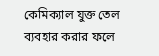কেমিক্যাল যুক্ত তেল ব্যবহার করার ফলে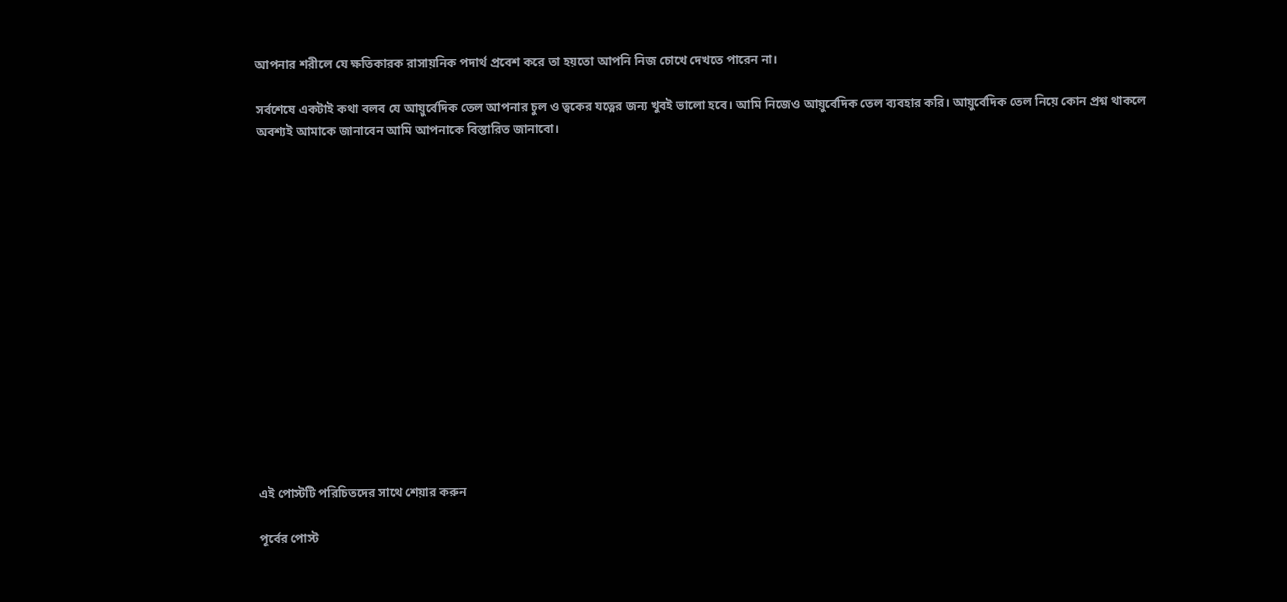আপনার শরীলে যে ক্ষতিকারক রাসায়নিক পদার্থ প্রবেশ করে তা হয়তো আপনি নিজ চোখে দেখতে পারেন না।

সর্বশেষে একটাই কথা বলব যে আয়ুর্বেদিক তেল আপনার চুল ও ত্বকের যত্নের জন্য খুবই ভালো হবে। আমি নিজেও আয়ুর্বেদিক তেল ব্যবহার করি। আয়ুর্বেদিক তেল নিয়ে কোন প্রশ্ন থাকলে অবশ্যই আমাকে জানাবেন আমি আপনাকে বিস্তারিত জানাবো।















এই পোস্টটি পরিচিতদের সাথে শেয়ার করুন

পূর্বের পোস্ট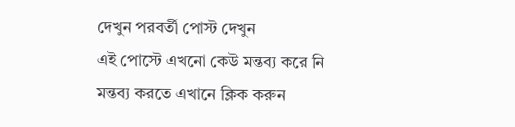দেখুন পরবর্তী পোস্ট দেখুন
এই পোস্টে এখনো কেউ মন্তব্য করে নি
মন্তব্য করতে এখানে ক্লিক করুন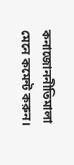কনাজোননীতিমালা মেনে কমেন্ট করুন।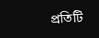প্রতিটি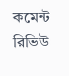কমেন্ট রিভিউ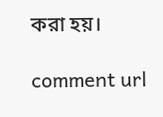করা হয়।

comment url